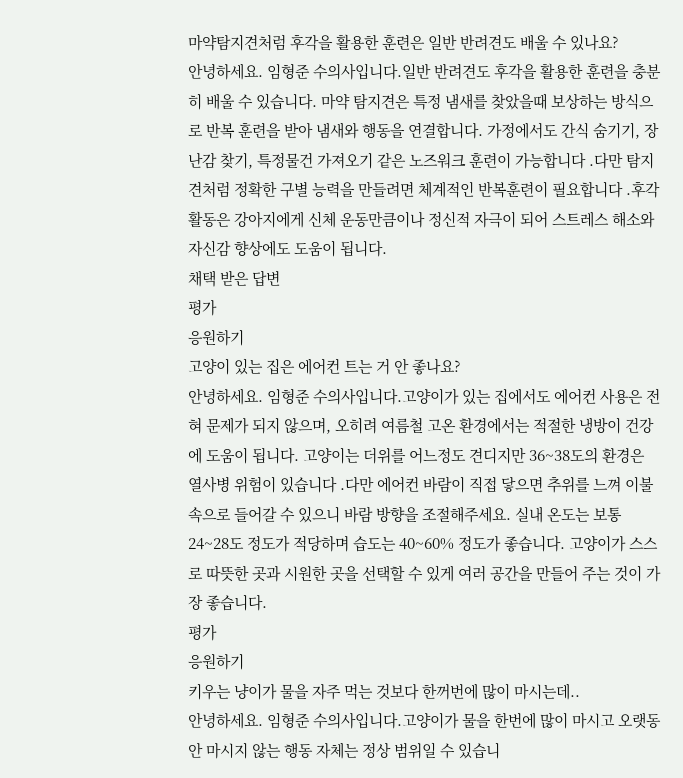마약탐지견처럼 후각을 활용한 훈련은 일반 반려견도 배울 수 있나요?
안녕하세요. 임형준 수의사입니다.일반 반려견도 후각을 활용한 훈련을 충분히 배울 수 있습니다. 마약 탐지견은 특정 냄새를 찾았을때 보상하는 방식으로 반복 훈련을 받아 냄새와 행동을 연결합니다. 가정에서도 간식 숨기기, 장난감 찾기, 특정물건 가져오기 같은 노즈워크 훈련이 가능합니다 .다만 탐지견처럼 정확한 구별 능력을 만들려면 체계적인 반복훈련이 필요합니다 .후각 활동은 강아지에게 신체 운동만큼이나 정신적 자극이 되어 스트레스 해소와 자신감 향상에도 도움이 됩니다.
채택 받은 답변
평가
응원하기
고양이 있는 집은 에어컨 트는 거 안 좋나요?
안녕하세요. 임형준 수의사입니다.고양이가 있는 집에서도 에어컨 사용은 전혀 문제가 되지 않으며, 오히려 여름철 고온 환경에서는 적절한 냉방이 건강에 도움이 됩니다. 고양이는 더위를 어느정도 견디지만 36~38도의 환경은 열사병 위험이 있습니다 .다만 에어컨 바람이 직접 닿으면 추위를 느껴 이불 속으로 들어갈 수 있으니 바람 방향을 조절해주세요. 실내 온도는 보통 24~28도 정도가 적당하며 습도는 40~60% 정도가 좋습니다. 고양이가 스스로 따뜻한 곳과 시원한 곳을 선택할 수 있게 여러 공간을 만들어 주는 것이 가장 좋습니다.
평가
응원하기
키우는 냥이가 물을 자주 먹는 것보다 한꺼번에 많이 마시는데..
안녕하세요. 임형준 수의사입니다.고양이가 물을 한번에 많이 마시고 오랫동안 마시지 않는 행동 자체는 정상 범위일 수 있습니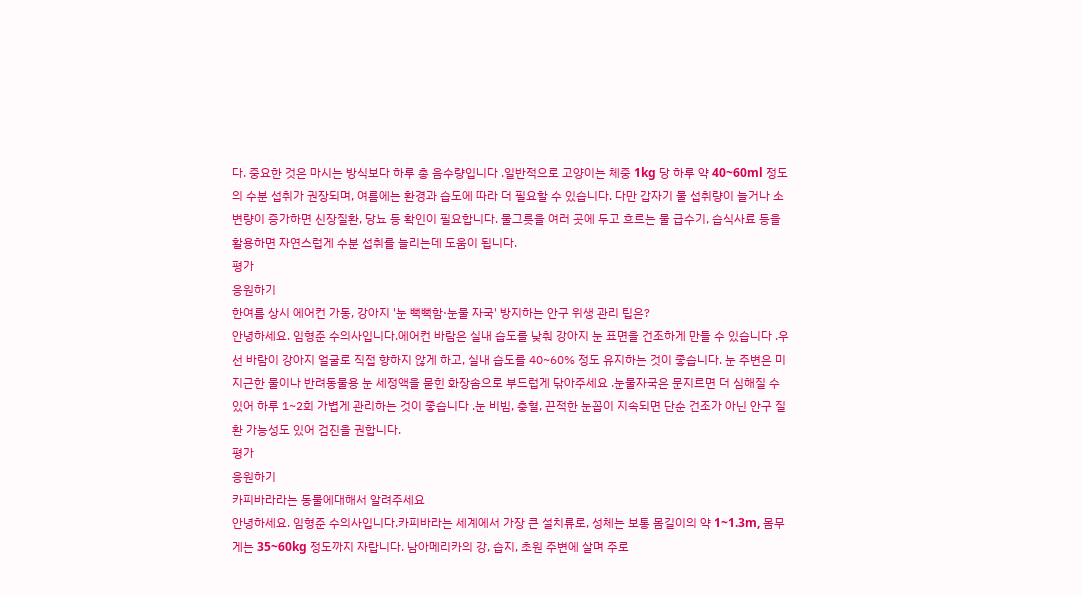다. 중요한 것은 마시는 방식보다 하루 총 음수량입니다 .일반적으로 고양이는 체중 1kg 당 하루 약 40~60ml 정도의 수분 섭취가 권장되며, 여름에는 환경과 습도에 따라 더 필요할 수 있습니다. 다만 갑자기 물 섭취량이 늘거나 소변량이 증가하면 신장질환, 당뇨 등 확인이 필요합니다. 물그릇을 여러 곳에 두고 흐르는 물 급수기, 습식사료 등을 활용하면 자연스럽게 수분 섭취를 늘리는데 도움이 됩니다.
평가
응원하기
한여름 상시 에어컨 가동, 강아지 '눈 뻑뻑함·눈물 자국' 방지하는 안구 위생 관리 팁은?
안녕하세요. 임형준 수의사입니다.에어컨 바람은 실내 습도를 낮춰 강아지 눈 표면을 건조하게 만들 수 있습니다 .우선 바람이 강아지 얼굴로 직접 향하지 않게 하고, 실내 습도를 40~60% 정도 유지하는 것이 좋습니다. 눈 주변은 미지근한 물이나 반려동물용 눈 세정액을 묻힌 화장솜으로 부드럽게 닦아주세요 .눈물자국은 문지르면 더 심해질 수 있어 하루 1~2회 가볍게 관리하는 것이 좋습니다 .눈 비빔, 충혈, 끈적한 눈꼽이 지속되면 단순 건조가 아닌 안구 질환 가능성도 있어 검진을 권합니다.
평가
응원하기
카피바라라는 동물에대해서 알려주세요
안녕하세요. 임형준 수의사입니다.카피바라는 세계에서 가장 큰 설치류로, 성체는 보통 몸길이의 약 1~1.3m, 몸무게는 35~60kg 정도까지 자랍니다. 남아메리카의 강, 습지, 초원 주변에 살며 주로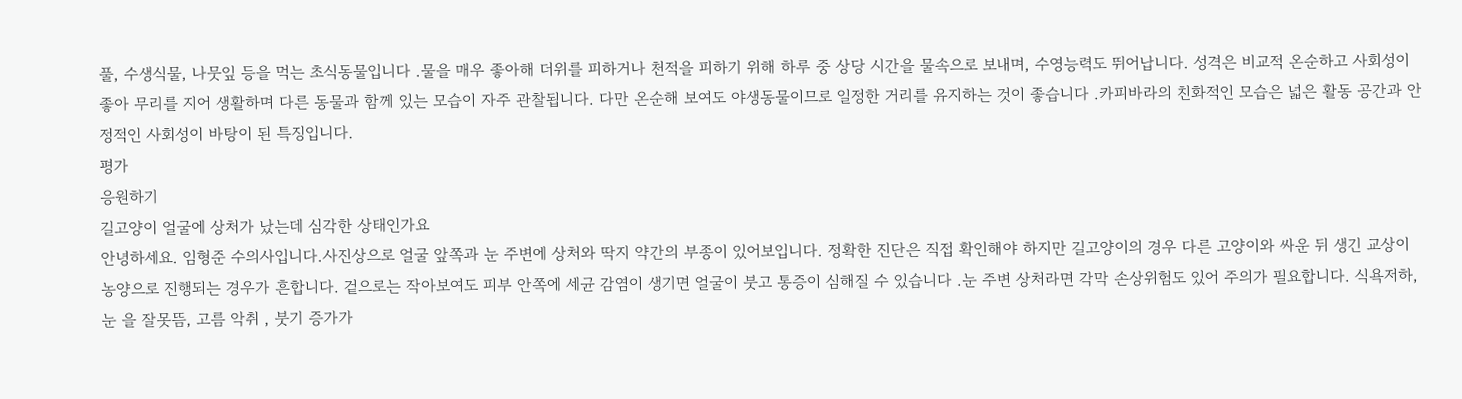풀, 수생식물, 나뭇잎 등을 먹는 초식동물입니다 .물을 매우 좋아해 더위를 피하거나 천적을 피하기 위해 하루 중 상당 시간을 물속으로 보내며, 수영능력도 뛰어납니다. 성격은 비교적 온순하고 사회성이 좋아 무리를 지어 생활하며 다른 동물과 함께 있는 모습이 자주 관찰됩니다. 다만 온순해 보여도 야생동물이므로 일정한 거리를 유지하는 것이 좋습니다 .카피바라의 친화적인 모습은 넓은 활동 공간과 안정적인 사회성이 바탕이 된 특징입니다.
평가
응원하기
길고양이 얼굴에 상처가 났는데 심각한 상태인가요
안녕하세요. 임형준 수의사입니다.사진상으로 얼굴 앞쪽과 눈 주변에 상처와 딱지 약간의 부종이 있어보입니다. 정확한 진단은 직접 확인해야 하지만 길고양이의 경우 다른 고양이와 싸운 뒤 생긴 교상이 농양으로 진행되는 경우가 흔합니다. 겉으로는 작아보여도 피부 안쪽에 세균 감염이 생기면 얼굴이 붓고 통증이 심해질 수 있습니다 .눈 주변 상처라면 각막 손상위험도 있어 주의가 필요합니다. 식욕저하, 눈 을 잘못뜸, 고름 악취 , 붓기 증가가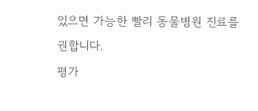있으면 가능한 빨리 동물병원 진료를 권합니다.
평가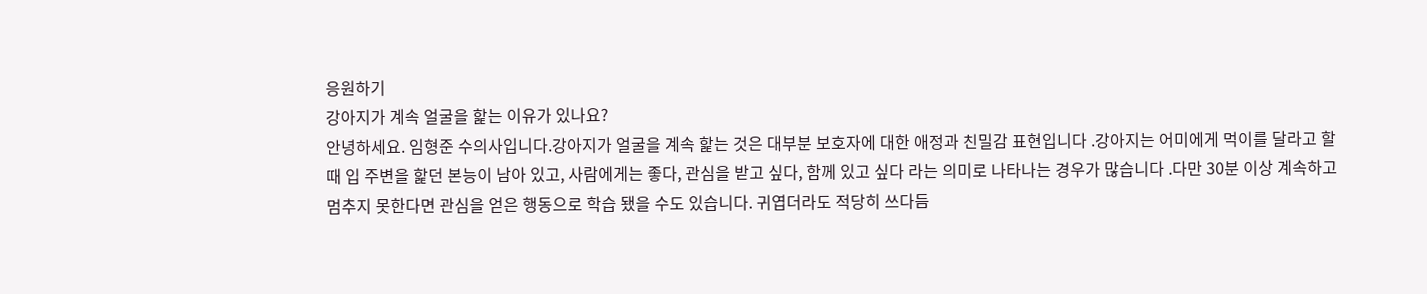응원하기
강아지가 계속 얼굴을 핥는 이유가 있나요?
안녕하세요. 임형준 수의사입니다.강아지가 얼굴을 계속 핥는 것은 대부분 보호자에 대한 애정과 친밀감 표현입니다 .강아지는 어미에게 먹이를 달라고 할때 입 주변을 핥던 본능이 남아 있고, 사람에게는 좋다, 관심을 받고 싶다, 함께 있고 싶다 라는 의미로 나타나는 경우가 많습니다 .다만 30분 이상 계속하고 멈추지 못한다면 관심을 얻은 행동으로 학습 됐을 수도 있습니다. 귀엽더라도 적당히 쓰다듬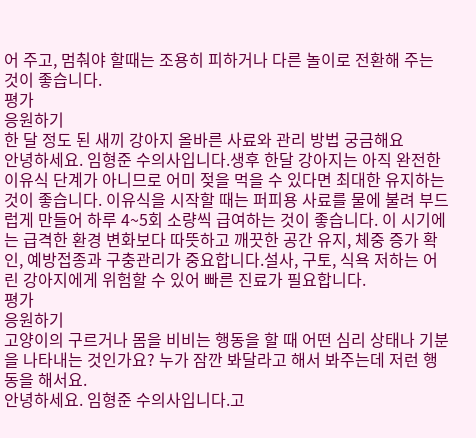어 주고, 멈춰야 할때는 조용히 피하거나 다른 놀이로 전환해 주는 것이 좋습니다.
평가
응원하기
한 달 정도 된 새끼 강아지 올바른 사료와 관리 방법 궁금해요
안녕하세요. 임형준 수의사입니다.생후 한달 강아지는 아직 완전한 이유식 단계가 아니므로 어미 젖을 먹을 수 있다면 최대한 유지하는 것이 좋습니다. 이유식을 시작할 때는 퍼피용 사료를 물에 불려 부드럽게 만들어 하루 4~5회 소량씩 급여하는 것이 좋습니다. 이 시기에는 급격한 환경 변화보다 따뜻하고 깨끗한 공간 유지, 체중 증가 확인, 예방접종과 구충관리가 중요합니다.설사, 구토, 식욕 저하는 어린 강아지에게 위험할 수 있어 빠른 진료가 필요합니다.
평가
응원하기
고양이의 구르거나 몸을 비비는 행동을 할 때 어떤 심리 상태나 기분을 나타내는 것인가요? 누가 잠깐 봐달라고 해서 봐주는데 저런 행동을 해서요.
안녕하세요. 임형준 수의사입니다.고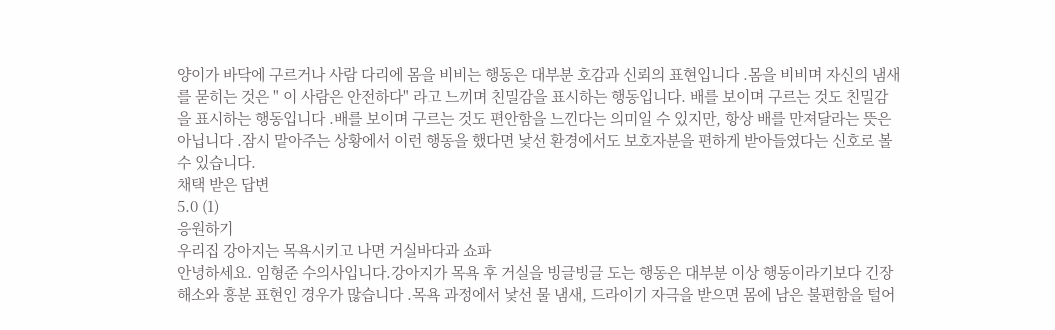양이가 바닥에 구르거나 사람 다리에 몸을 비비는 행동은 대부분 호감과 신뢰의 표현입니다 .몸을 비비며 자신의 냄새를 묻히는 것은 " 이 사람은 안전하다" 라고 느끼며 친밀감을 표시하는 행동입니다. 배를 보이며 구르는 것도 친밀감을 표시하는 행동입니다 .배를 보이며 구르는 것도 편안함을 느낀다는 의미일 수 있지만, 항상 배를 만져달라는 뜻은 아닙니다 .잠시 맡아주는 상황에서 이런 행동을 했다면 낯선 환경에서도 보호자분을 편하게 받아들였다는 신호로 볼 수 있습니다.
채택 받은 답변
5.0 (1)
응원하기
우리집 강아지는 목욕시키고 나면 거실바다과 쇼파
안녕하세요. 임형준 수의사입니다.강아지가 목욕 후 거실을 빙글빙글 도는 행동은 대부분 이상 행동이라기보다 긴장 해소와 흥분 표현인 경우가 많습니다 .목욕 과정에서 낯선 물 냄새, 드라이기 자극을 받으면 몸에 남은 불편함을 털어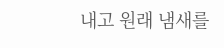내고 원래 냄새를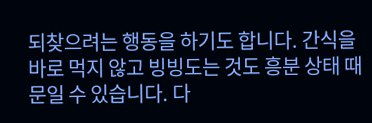되찾으려는 행동을 하기도 합니다. 간식을 바로 먹지 않고 빙빙도는 것도 흥분 상태 때문일 수 있습니다. 다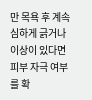만 목욕 후 계속 심하게 긁거나 이상이 있다면 피부 자극 여부를 확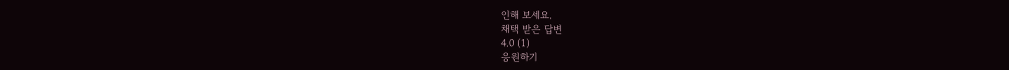인해 보세요.
채택 받은 답변
4.0 (1)
응원하기